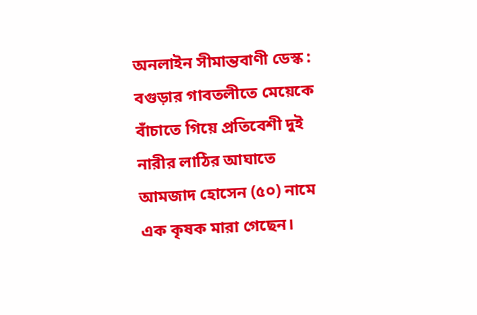অনলাইন সীমান্তবাণী ডেস্ক : বগুড়ার গাবতলীতে মেয়েকে বাঁচাতে গিয়ে প্রতিবেশী দুই নারীর লাঠির আঘাতে আমজাদ হোসেন (৫০) নামে এক কৃষক মারা গেছেন।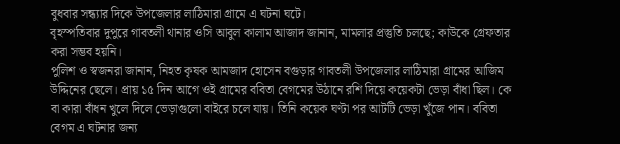বুধবার সন্ধ্যার দিকে উপজেলার লাঠিমারা গ্রামে এ ঘটনা ঘটে।
বৃহস্পতিবার দুপুরে গাবতলী থানার ওসি আবুল কালাম আজাদ জানান, মামলার প্রস্তুতি চলছে; কাউকে গ্রেফতার করা সম্ভব হয়নি।
পুলিশ ও স্বজনরা জানান, নিহত কৃষক আমজাদ হোসেন বগুড়ার গাবতলী উপজেলার লাঠিমারা গ্রামের আজিম উদ্দিনের ছেলে। প্রায় ১৫ দিন আগে ওই গ্রামের ববিতা বেগমের উঠানে রশি দিয়ে কয়েকটা ভেড়া বাঁধা ছিল। কে বা কারা বাঁধন খুলে দিলে ভেড়াগুলো বাইরে চলে যায়। তিনি কয়েক ঘণ্টা পর আটটি ভেড়া খুঁজে পান। ববিতা বেগম এ ঘটনার জন্য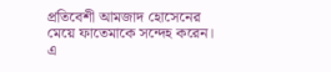প্রতিবেশী আমজাদ হোসেনের মেয়ে ফাতেমাকে সন্দেহ করেন। এ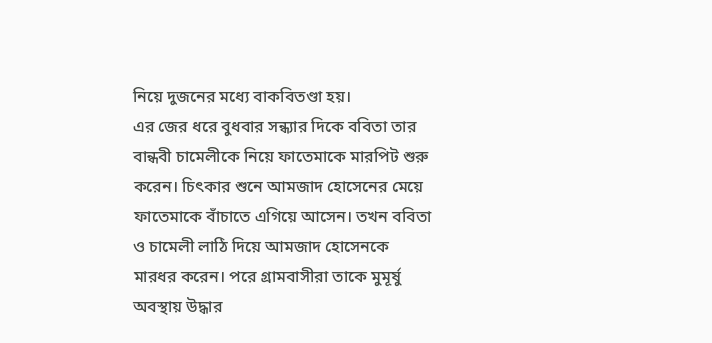নিয়ে দুজনের মধ্যে বাকবিতণ্ডা হয়।
এর জের ধরে বুধবার সন্ধ্যার দিকে ববিতা তার বান্ধবী চামেলীকে নিয়ে ফাতেমাকে মারপিট শুরু করেন। চিৎকার শুনে আমজাদ হোসেনের মেয়ে ফাতেমাকে বাঁচাতে এগিয়ে আসেন। তখন ববিতা ও চামেলী লাঠি দিয়ে আমজাদ হোসেনকে মারধর করেন। পরে গ্রামবাসীরা তাকে মুমূর্ষু অবস্থায় উদ্ধার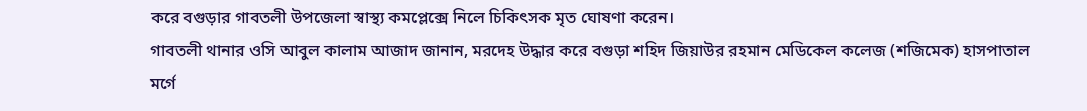করে বগুড়ার গাবতলী উপজেলা স্বাস্থ্য কমপ্লেক্সে নিলে চিকিৎসক মৃত ঘোষণা করেন।
গাবতলী থানার ওসি আবুল কালাম আজাদ জানান, মরদেহ উদ্ধার করে বগুড়া শহিদ জিয়াউর রহমান মেডিকেল কলেজ (শজিমেক) হাসপাতাল মর্গে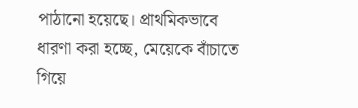পাঠানো হয়েছে। প্রাথমিকভাবে ধারণা করা হচ্ছে, মেয়েকে বাঁচাতে গিয়ে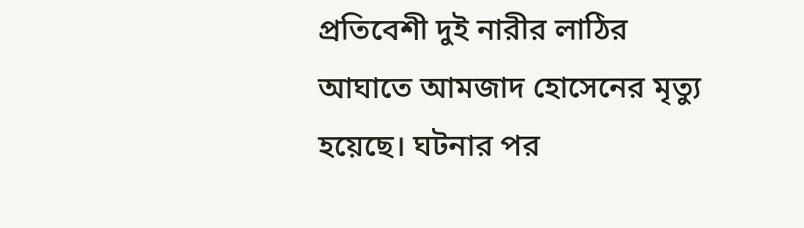প্রতিবেশী দুই নারীর লাঠির আঘাতে আমজাদ হোসেনের মৃত্যু হয়েছে। ঘটনার পর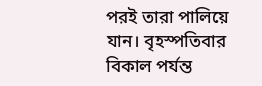পরই তারা পালিয়ে যান। বৃহস্পতিবার বিকাল পর্যন্ত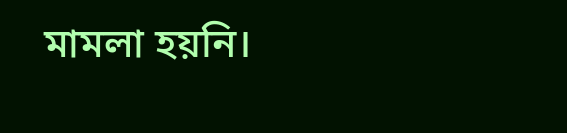মামলা হয়নি।